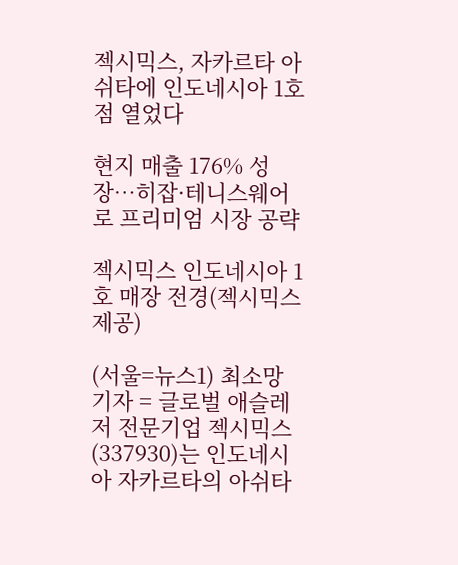젝시믹스, 자카르타 아쉬타에 인도네시아 1호점 열었다

현지 매출 176% 성장…히잡·테니스웨어로 프리미엄 시장 공략

젝시믹스 인도네시아 1호 매장 전경(젝시믹스 제공)

(서울=뉴스1) 최소망 기자 = 글로벌 애슬레저 전문기업 젝시믹스(337930)는 인도네시아 자카르타의 아쉬타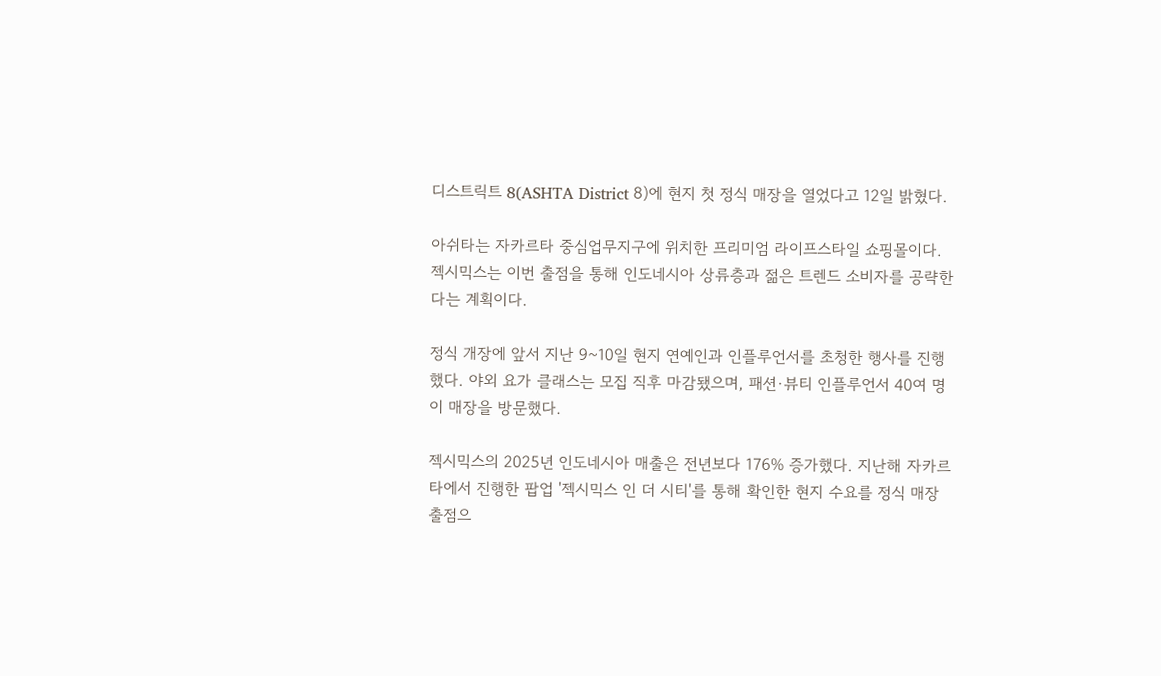디스트릭트 8(ASHTA District 8)에 현지 첫 정식 매장을 열었다고 12일 밝혔다.

아쉬타는 자카르타 중심업무지구에 위치한 프리미엄 라이프스타일 쇼핑몰이다. 젝시믹스는 이번 출점을 통해 인도네시아 상류층과 젊은 트렌드 소비자를 공략한다는 계획이다.

정식 개장에 앞서 지난 9~10일 현지 연예인과 인플루언서를 초청한 행사를 진행했다. 야외 요가 클래스는 모집 직후 마감됐으며, 패션·뷰티 인플루언서 40여 명이 매장을 방문했다.

젝시믹스의 2025년 인도네시아 매출은 전년보다 176% 증가했다. 지난해 자카르타에서 진행한 팝업 '젝시믹스 인 더 시티'를 통해 확인한 현지 수요를 정식 매장 출점으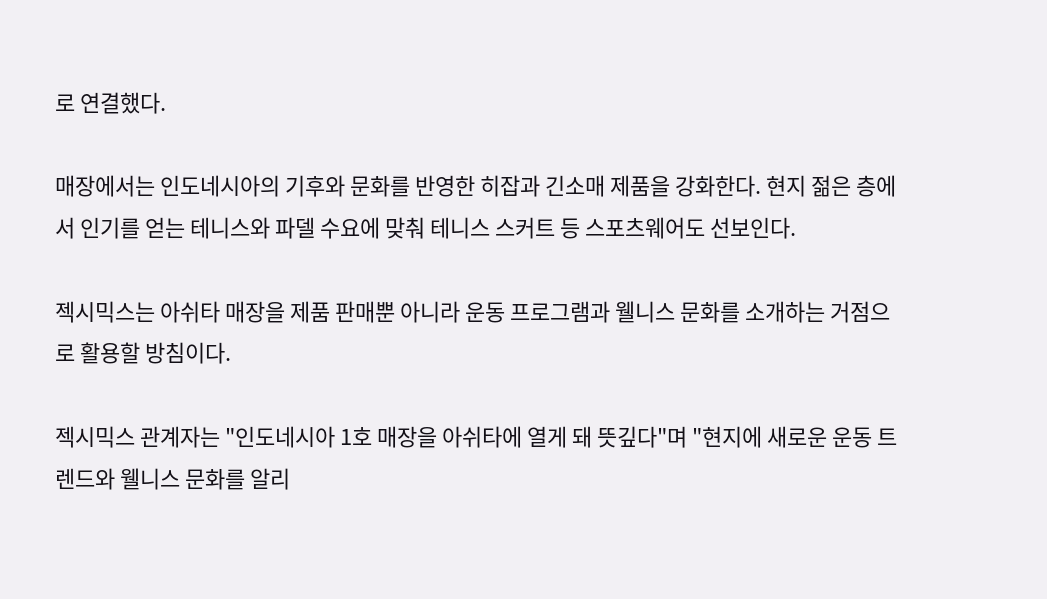로 연결했다.

매장에서는 인도네시아의 기후와 문화를 반영한 히잡과 긴소매 제품을 강화한다. 현지 젊은 층에서 인기를 얻는 테니스와 파델 수요에 맞춰 테니스 스커트 등 스포츠웨어도 선보인다.

젝시믹스는 아쉬타 매장을 제품 판매뿐 아니라 운동 프로그램과 웰니스 문화를 소개하는 거점으로 활용할 방침이다.

젝시믹스 관계자는 "인도네시아 1호 매장을 아쉬타에 열게 돼 뜻깊다"며 "현지에 새로운 운동 트렌드와 웰니스 문화를 알리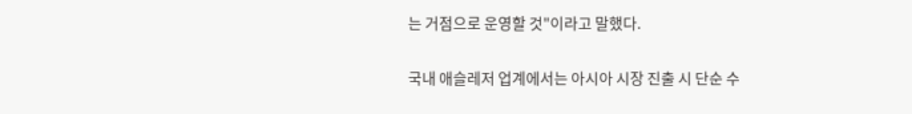는 거점으로 운영할 것"이라고 말했다.

국내 애슬레저 업계에서는 아시아 시장 진출 시 단순 수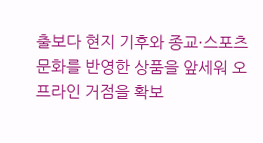출보다 현지 기후와 종교·스포츠 문화를 반영한 상품을 앞세워 오프라인 거점을 확보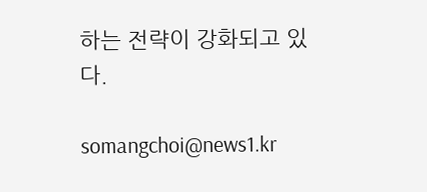하는 전략이 강화되고 있다.

somangchoi@news1.kr